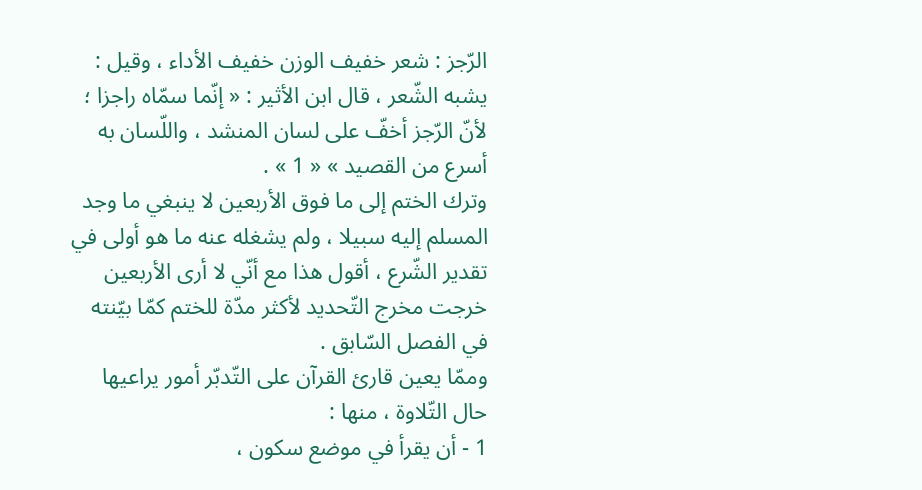الرّجز : شعر خفيف الوزن خفيف الأداء ، وقيل : يشبه الشّعر ، قال ابن الأثير : « إنّما سمّاه راجزا ؛ لأنّ الرّجز أخفّ على لسان المنشد ، واللّسان به أسرع من القصيد » « 1 » .
وترك الختم إلى ما فوق الأربعين لا ينبغي ما وجد المسلم إليه سبيلا ، ولم يشغله عنه ما هو أولى في تقدير الشّرع ، أقول هذا مع أنّي لا أرى الأربعين خرجت مخرج التّحديد لأكثر مدّة للختم كمّا بيّنته في الفصل السّابق .
وممّا يعين قارئ القرآن على التّدبّر أمور يراعيها حال التّلاوة ، منها :
1 - أن يقرأ في موضع سكون ،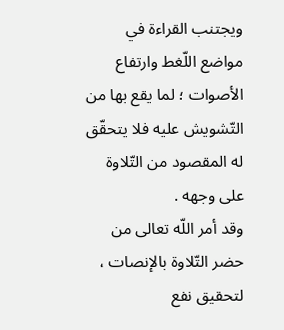ويجتنب القراءة في مواضع اللّغط وارتفاع الأصوات ؛ لما يقع بها من التّشويش عليه فلا يتحقّق له المقصود من التّلاوة على وجهه .
وقد أمر اللّه تعالى من حضر التّلاوة بالإنصات ، لتحقيق نفع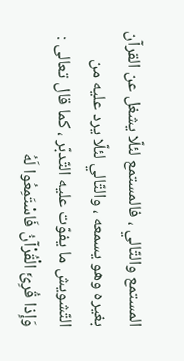المستمع والتّالي ، فالمستمع لئلّا يشغل عن القرآن بغيره وهو يسمعه ، والتّالي لئلّا يرد عليه من التّشويش ما يفوّت عليه التّدبّر ، كما قال تعالى :
وَإِذا قُرِئَ الْقُرْآنُ فَاسْتَمِعُوا لَهُ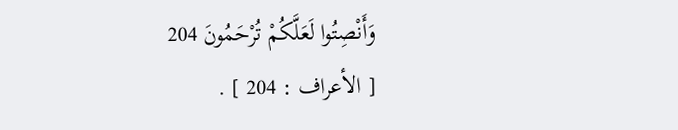وَأَنْصِتُوا لَعَلَّكُمْ تُرْحَمُونَ 204
[ الأعراف : 204 ] .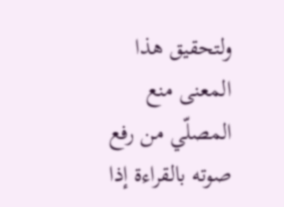ولتحقيق هذا المعنى منع المصلّي من رفع صوته بالقراءة إذا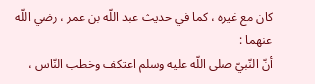كان مع غيره ، كما في حديث عبد اللّه بن عمر ، رضي اللّه عنهما :
أنّ النّبيّ صلى اللّه عليه وسلم اعتكف وخطب النّاس ،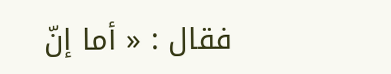فقال : « أما إنّ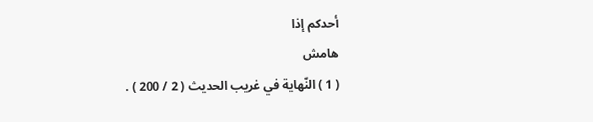أحدكم إذا
هامش
( 1 ) النّهاية في غريب الحديث ( 2 / 200 ) .